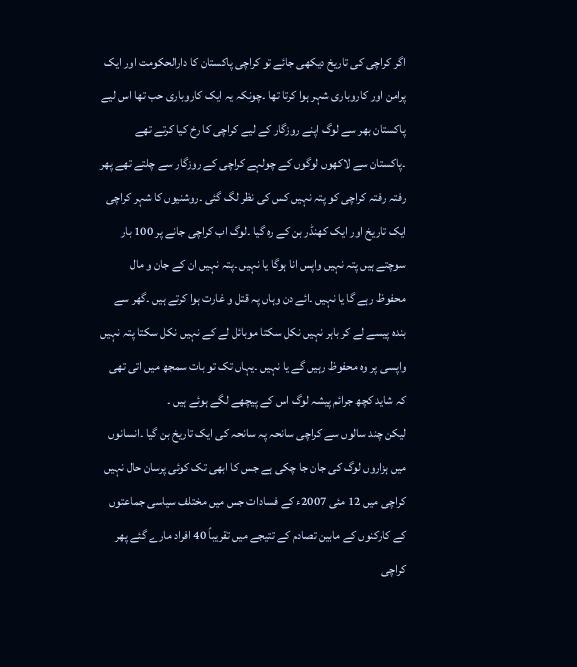اگر کراچی کی تاریخ دیکھی جائے تو کراچی پاکستان کا دارالحکومت اور ایک پرامن اور کاروباری شہر ہوا کرتا تھا ۔چونکہ یہ ایک کاروباری حب تھا اس لیے پاکستان بھر سے لوگ اپنے روزگار کے لیے کراچی کا رخ کیا کرتے تھے ۔پاکستان سے لاکھوں لوگوں کے چولہے کراچی کے روزگار سے چلتے تھے پھر رفتہ رفتہ کراچی کو پتہ نہیں کس کی نظر لگ گئی ۔روشنیوں کا شہر کراچی ایک تاریخ اور ایک کھنڈر بن کے رہ گیا ۔لوگ اب کراچی جانے پر 100 بار سوچتے ہیں پتہ نہیں واپس انا ہوگا یا نہیں ۔پتہ نہیں ان کے جان و مال محفوظ رہے گا یا نہیں ۔ائے دن وہاں پہ قتل و غارت ہوا کرتے ہیں ۔گھر سے بندہ پیسے لے کر باہر نہیں نکل سکتا موبائل لے کے نہیں نکل سکتا پتہ نہیں واپسی پر وہ محفوظ رہیں گے یا نہیں ۔یہاں تک تو بات سمجھ میں اتی تھی کہ شاید کچھ جرائم پیشہ لوگ اس کے پیچھے لگے ہوئے ہیں ۔
لیکن چند سالوں سے کراچی سانحہ پہ سانحہ کی ایک تاریخ بن گیا ۔انسانوں میں ہزاروں لوگ کی جان جا چکی ہے جس کا ابھی تک کوئی پرسان حال نہیں
کراچی میں 12 مئی 2007ء کے فسادات جس میں مختلف سیاسی جماعتوں کے کارکنوں کے مابین تصادم کے تتیجے میں تقریباً 40 افراد مارے گئے پھر
کراچی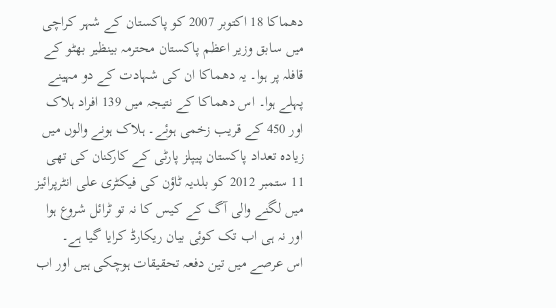دھماکا 18 اکتوبر 2007 کو پاکستان کے شہر کراچی میں سابق وزیر اعظم پاکستان محترمہ بینظیر بھٹو کے قافلہ پر ہوا۔ یہ دھماکا ان کی شہادت کے دو مہینے پہلے ہوا۔ اس دھماکا کے نتیجہ میں 139 افراد ہلاک اور 450 کے قریب زخمی ہوئے۔ ہلاک ہونے والوں میں زیادہ تعداد پاکستان پیپلز پارٹی کے کارکنان کی تھی
11 ستمبر 2012 کو بلدیہ ٹاؤن کی فیکٹری علی انٹرپرائیز میں لگنے والی آگ کے کیس کا نہ تو ٹرائل شروع ہوا اور نہ ہی اب تک کوئی بیان ریکارڈ کرایا گیا ہے۔
اس عرصے میں تین دفعہ تحقیقات ہوچکی ہیں اور اب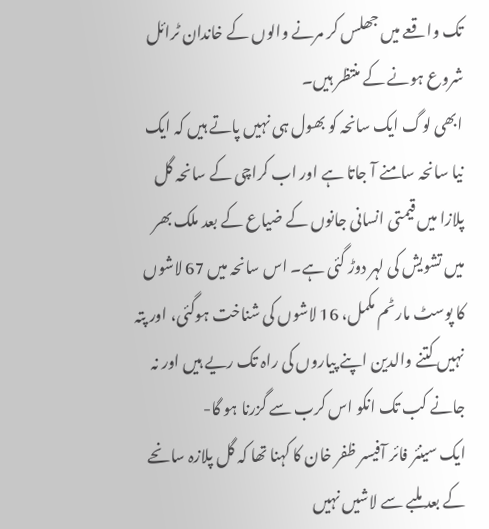تک واقعے میں جھلس کر مرنے والوں کے خاندان ٹرائل شروع ہونے کے منتظر ہیں۔
ابھی لوگ ایک سانحہ کو بھول ہی نہیں پاتے ہیں کہ ایک نیا سانحہ سامنے آ جاتا ہے اور اب کراچی کے سانحہ گل پلازا میں قیمتی انسانی جانوں کے ضیاع کے بعد ملک بھر میں تشویش کی لہر دوڑ گئی ہے۔ اس سانحہ میں 67 لاشوں کا پوسٹ مارٹم مکمل، 16 لاشوں کی شناخت ہوگئی، اور پتہ نہیں کتنے والدین اپنے پیاروں کی راہ تک ریے ہیں اور نہ جانے کب تک انکو اس کرب سے گزرنا ہو گا-
ایک سینئر فائر آفیسر ظفر خان کا کہنا تھا کہ گل پلازہ سانحے کے بعد ملبے سے لاشیں نہیں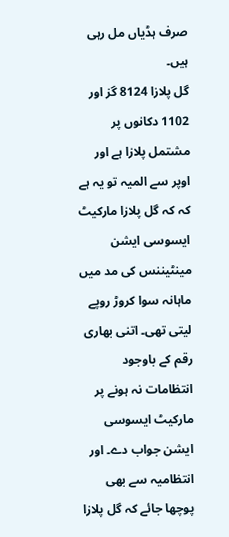صرف ہڈیاں مل رہی ہیں۔
گل پلازا 8124 گز اور 1102 دکانوں پر مشتمل پلازا ہے اور اوپر سے المیہ تو یہ ہے کہ کہ گل پلازا مارکیٹ ایسوسی ایشن مینٹیننس کی مد میں ماہانہ سوا کروڑ روپے لیتی تھی۔ اتنی بھاری رقم کے باوجود انتظامات نہ ہونے پر مارکیٹ ایسوسی ایشن جواب دے۔ اور انتظامیہ سے بھی پوچھا جائے کہ گل پلازا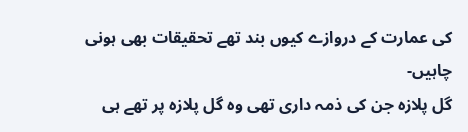کی عمارت کے دروازے کیوں بند تھے تحقیقات بھی ہونی چاہیں-
گل پلازہ جن کی ذمہ داری تھی وہ گل پلازہ پر تھے ہی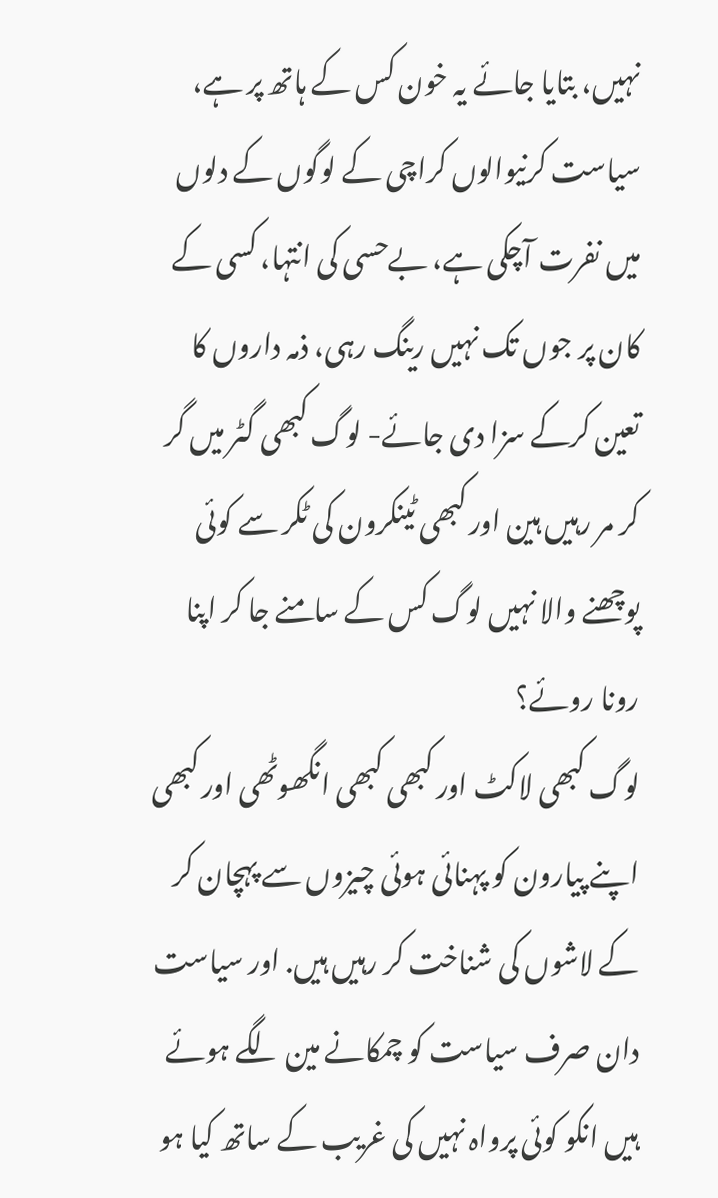نہیں، بتایا جائے یہ خون کس کے ہاتھ پر ہے، سیاست کرنیوالوں کراچی کے لوگوں کے دلوں میں نفرت آچکی ہے، بےحسی کی انتہا، کسی کے کان پر جوں تک نہیں رینگ رہی، ذمہ داروں کا تعین کرکے سزا دی جائے- لوگ کبھی گٹر میں گر کر مر رہیں ہین اور کبھی ٹینکرون کی ٹکر سے کوئی پوچھنے والا نہیں لوگ کس کے سامنے جا کر اپنا رونا روئے؟
لوگ کبھی لاکٹ اور کبھی کبھی انگھوٹھی اور کبھی اپنے پیارون کو پہنائی ہوئی چیزوں سے پہچان کر کے لاشوں کی شناخت کر رہیں ہیں. اور سیاست دان صرف سیاست کو چمکانے مین لگے ہوئے ہیں انکو کوئی پرواہ نہیں کی غریب کے ساتھ کیا ہو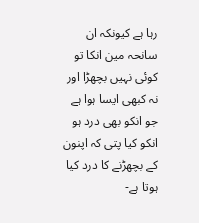رہا ہے کیونکہ ان سانحہ مین انکا تو کوئی نہیں بچھڑا اور نہ کبھی ایسا ہوا ہے جو انکو بھی درد ہو انکو کیا پتی کہ اپنون کے بچھڑنے کا درد کیا ہوتا ہے-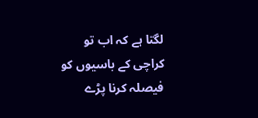لگتا ہے کہ اب تو کراچی کے باسیوں کو فیصلہ کرنا پڑے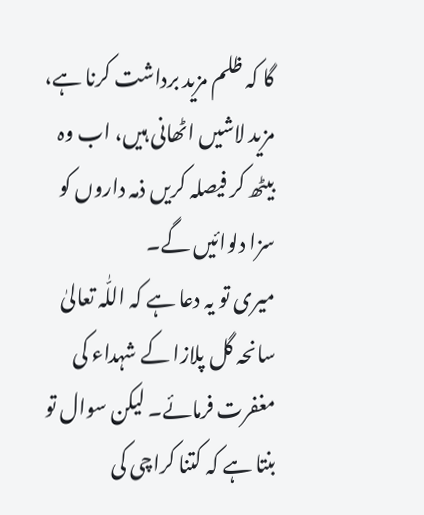گا کہ ظلم مزید برداشت کرنا ہے، مزید لاشیں اٹھانی ہیں، اب وہ بیٹھ کر فیصلہ کریں ذمہ داروں کو سزا دلوائیں گے۔
میری تو یہ دعا ہے کہ اللّٰہ تعالیٰ سانحہ گل پلازا کے شہداء کی مغفرت فرمائے۔ لیکن سوال تو بنتا ہے کہ کتنا کراچی کی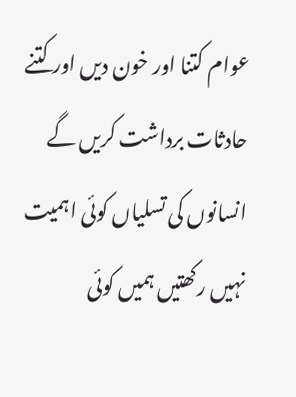عوام کتنا اور خون دیں اور کتنے حادثات برداشت کریں گے انسانوں کی تسلیاں کوئی اہمیت نہیں رکھتیں ہمیں کوئی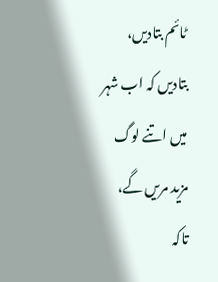ٹائم بتادیں، بتادیں کہ اب شہر میں اتنے لوگ مزید مریں گے، تاکہ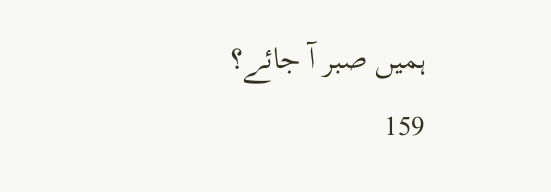ہمیں صبر آ جائے؟
159